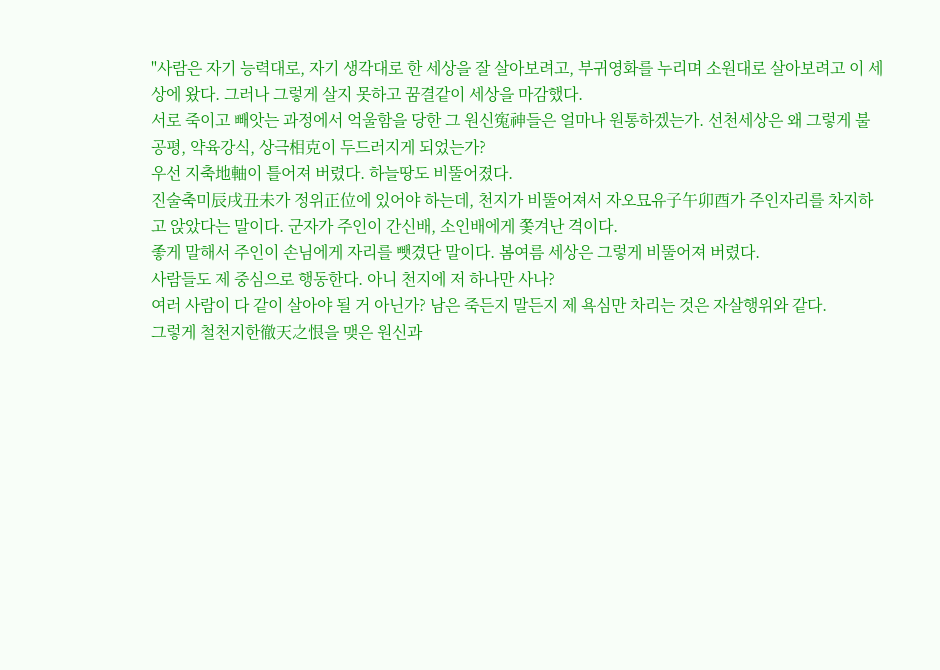"사람은 자기 능력대로, 자기 생각대로 한 세상을 잘 살아보려고, 부귀영화를 누리며 소원대로 살아보려고 이 세상에 왔다. 그러나 그렇게 살지 못하고 꿈결같이 세상을 마감했다.
서로 죽이고 빼앗는 과정에서 억울함을 당한 그 원신寃神들은 얼마나 원통하겠는가. 선천세상은 왜 그렇게 불공평, 약육강식, 상극相克이 두드러지게 되었는가?
우선 지축地軸이 틀어져 버렸다. 하늘땅도 비뚤어졌다.
진술축미辰戌丑未가 정위正位에 있어야 하는데, 천지가 비뚤어져서 자오묘유子午卯酉가 주인자리를 차지하고 앉았다는 말이다. 군자가 주인이 간신배, 소인배에게 쫓겨난 격이다.
좋게 말해서 주인이 손님에게 자리를 뺏겼단 말이다. 봄여름 세상은 그렇게 비뚤어져 버렸다.
사람들도 제 중심으로 행동한다. 아니 천지에 저 하나만 사나?
여러 사람이 다 같이 살아야 될 거 아닌가? 남은 죽든지 말든지 제 욕심만 차리는 것은 자살행위와 같다.
그렇게 철천지한徹天之恨을 맺은 원신과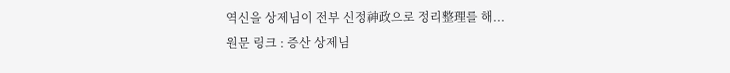역신을 상제님이 전부 신정神政으로 정리整理를 해...
원문 링크 : 증산 상제님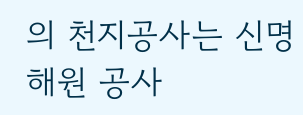의 천지공사는 신명 해원 공사